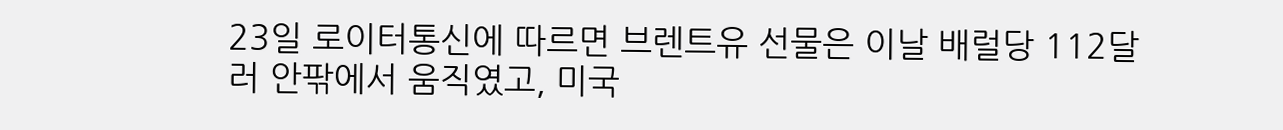23일 로이터통신에 따르면 브렌트유 선물은 이날 배럴당 112달러 안팎에서 움직였고, 미국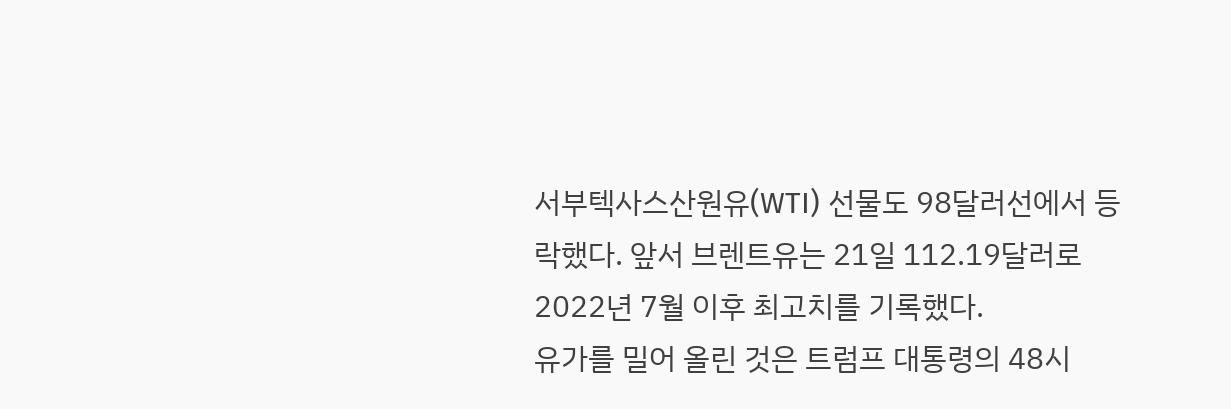서부텍사스산원유(WTI) 선물도 98달러선에서 등락했다. 앞서 브렌트유는 21일 112.19달러로 2022년 7월 이후 최고치를 기록했다.
유가를 밀어 올린 것은 트럼프 대통령의 48시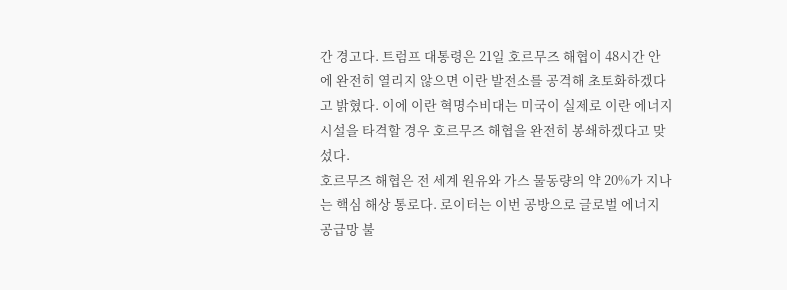간 경고다. 트럼프 대통령은 21일 호르무즈 해협이 48시간 안에 완전히 열리지 않으면 이란 발전소를 공격해 초토화하겠다고 밝혔다. 이에 이란 혁명수비대는 미국이 실제로 이란 에너지 시설을 타격할 경우 호르무즈 해협을 완전히 봉쇄하겠다고 맞섰다.
호르무즈 해협은 전 세계 원유와 가스 물동량의 약 20%가 지나는 핵심 해상 통로다. 로이터는 이번 공방으로 글로벌 에너지 공급망 불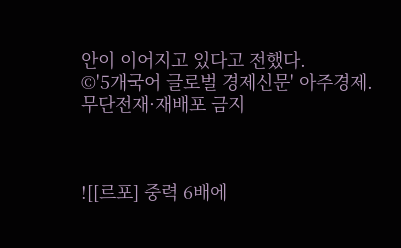안이 이어지고 있다고 전했다.
©'5개국어 글로벌 경제신문' 아주경제. 무단전재·재배포 금지



![[르포] 중력 6배에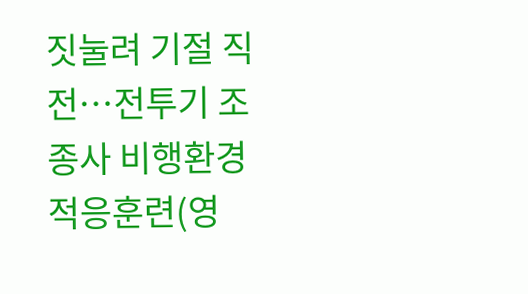짓눌려 기절 직전…전투기 조종사 비행환경 적응훈련(영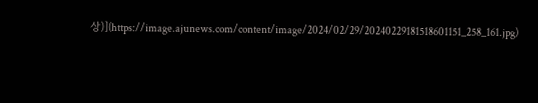상)](https://image.ajunews.com/content/image/2024/02/29/20240229181518601151_258_161.jpg)